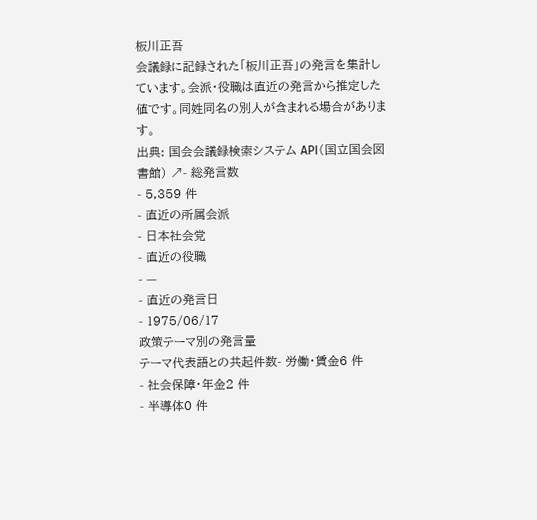板川正吾
会議録に記録された「板川正吾」の発言を集計しています。会派・役職は直近の発言から推定した値です。同姓同名の別人が含まれる場合があります。
出典: 国会会議録検索システム API(国立国会図書館) ↗- 総発言数
- 5,359 件
- 直近の所属会派
- 日本社会党
- 直近の役職
- —
- 直近の発言日
- 1975/06/17
政策テーマ別の発言量
テーマ代表語との共起件数- 労働・賃金6 件
- 社会保障・年金2 件
- 半導体0 件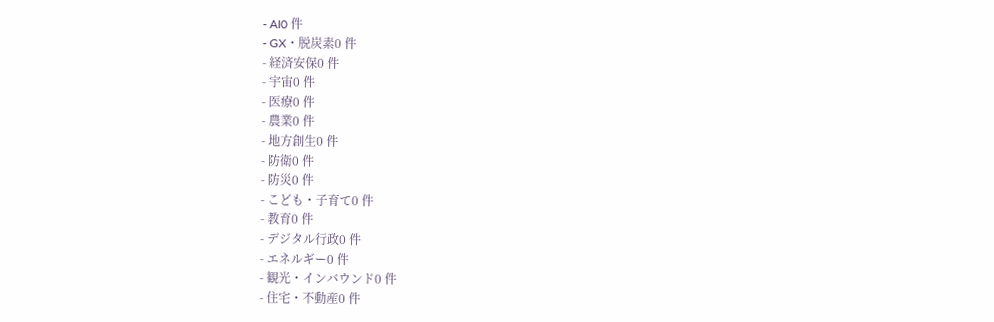- AI0 件
- GX・脱炭素0 件
- 経済安保0 件
- 宇宙0 件
- 医療0 件
- 農業0 件
- 地方創生0 件
- 防衛0 件
- 防災0 件
- こども・子育て0 件
- 教育0 件
- デジタル行政0 件
- エネルギー0 件
- 観光・インバウンド0 件
- 住宅・不動産0 件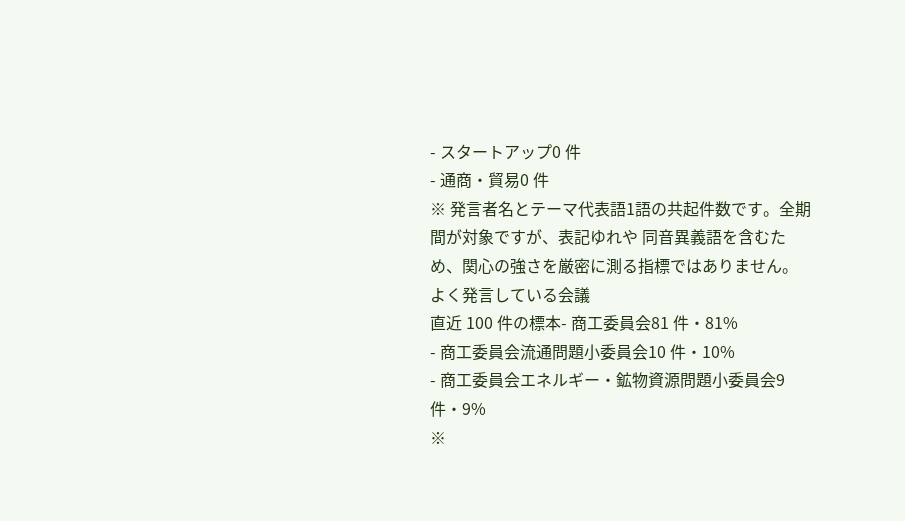- スタートアップ0 件
- 通商・貿易0 件
※ 発言者名とテーマ代表語1語の共起件数です。全期間が対象ですが、表記ゆれや 同音異義語を含むため、関心の強さを厳密に測る指標ではありません。
よく発言している会議
直近 100 件の標本- 商工委員会81 件・81%
- 商工委員会流通問題小委員会10 件・10%
- 商工委員会エネルギー・鉱物資源問題小委員会9 件・9%
※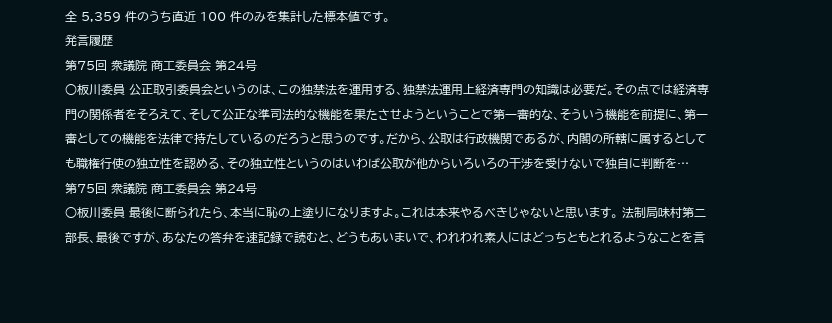全 5,359 件のうち直近 100 件のみを集計した標本値です。
発言履歴
第75回 衆議院 商工委員会 第24号
○板川委員 公正取引委員会というのは、この独禁法を運用する、独禁法運用上経済専門の知識は必要だ。その点では経済専門の関係者をそろえて、そして公正な準司法的な機能を果たさせようということで第一審的な、そういう機能を前提に、第一審としての機能を法律で持たしているのだろうと思うのです。だから、公取は行政機関であるが、内閣の所轄に属するとしても職権行使の独立性を認める、その独立性というのはいわば公取が他からいろいろの干渉を受けないで独自に判断を…
第75回 衆議院 商工委員会 第24号
○板川委員 最後に断られたら、本当に恥の上塗りになりますよ。これは本来やるべきじゃないと思います。 法制局味村第二部長、最後ですが、あなたの答弁を速記録で読むと、どうもあいまいで、われわれ素人にはどっちともとれるようなことを言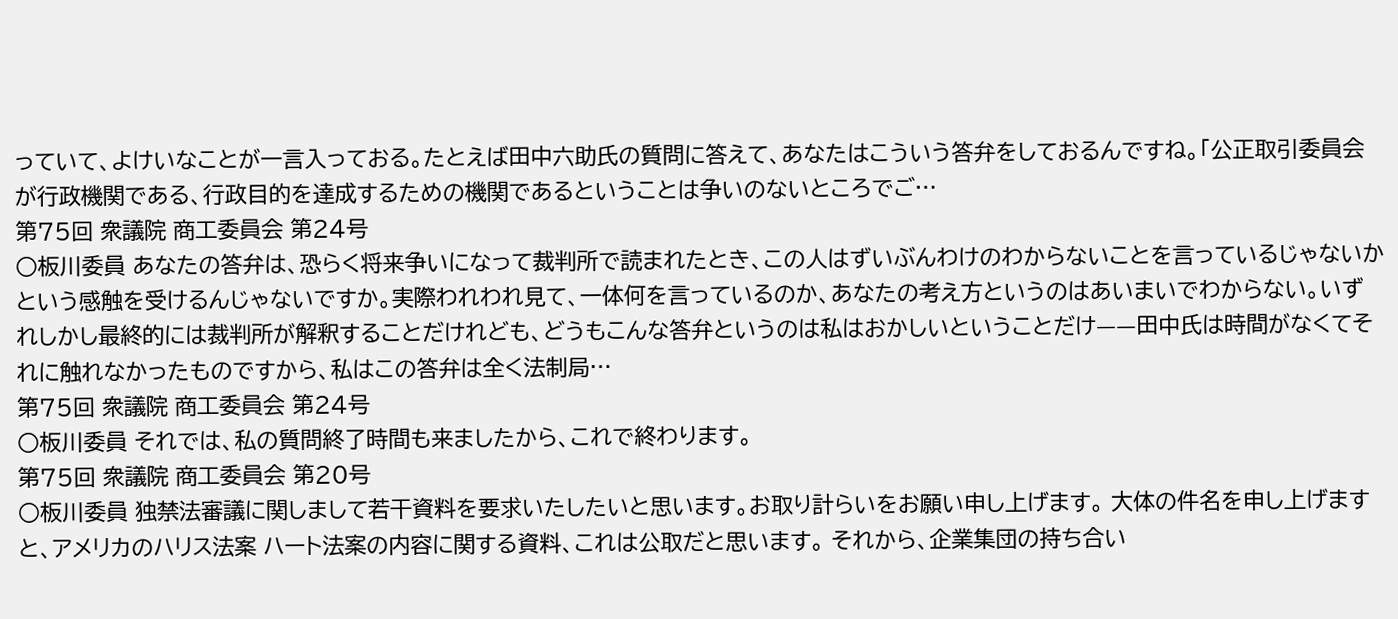っていて、よけいなことが一言入っておる。たとえば田中六助氏の質問に答えて、あなたはこういう答弁をしておるんですね。「公正取引委員会が行政機関である、行政目的を達成するための機関であるということは争いのないところでご…
第75回 衆議院 商工委員会 第24号
○板川委員 あなたの答弁は、恐らく将来争いになって裁判所で読まれたとき、この人はずいぶんわけのわからないことを言っているじゃないかという感触を受けるんじゃないですか。実際われわれ見て、一体何を言っているのか、あなたの考え方というのはあいまいでわからない。いずれしかし最終的には裁判所が解釈することだけれども、どうもこんな答弁というのは私はおかしいということだけ——田中氏は時間がなくてそれに触れなかったものですから、私はこの答弁は全く法制局…
第75回 衆議院 商工委員会 第24号
○板川委員 それでは、私の質問終了時間も来ましたから、これで終わります。
第75回 衆議院 商工委員会 第20号
○板川委員 独禁法審議に関しまして若干資料を要求いたしたいと思います。お取り計らいをお願い申し上げます。 大体の件名を申し上げますと、アメリカのハリス法案 ハート法案の内容に関する資料、これは公取だと思います。 それから、企業集団の持ち合い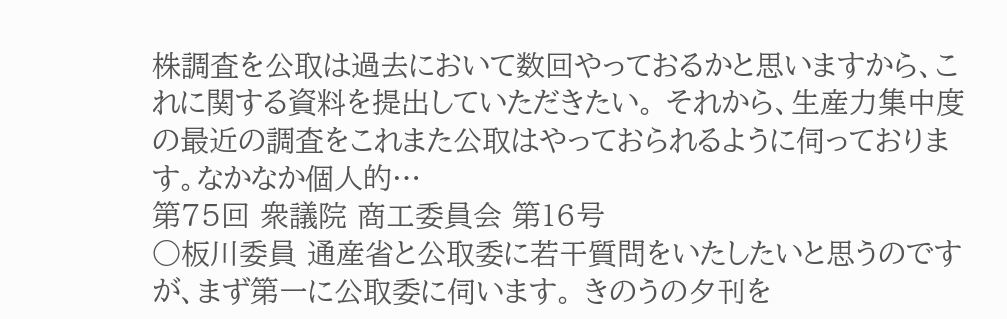株調査を公取は過去において数回やっておるかと思いますから、これに関する資料を提出していただきたい。 それから、生産力集中度の最近の調査をこれまた公取はやっておられるように伺っております。なかなか個人的…
第75回 衆議院 商工委員会 第16号
○板川委員 通産省と公取委に若干質問をいたしたいと思うのですが、まず第一に公取委に伺います。 きのうの夕刊を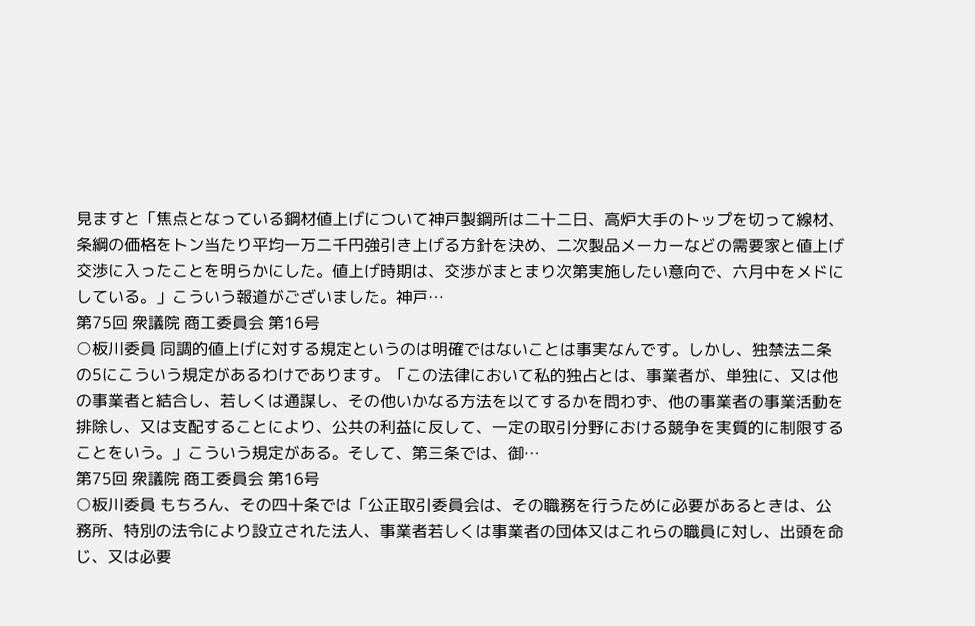見ますと「焦点となっている鋼材値上げについて神戸製鋼所は二十二日、高炉大手のトップを切って線材、条綱の価格をトン当たり平均一万二千円強引き上げる方針を決め、二次製品メーカーなどの需要家と値上げ交渉に入ったことを明らかにした。値上げ時期は、交渉がまとまり次第実施したい意向で、六月中をメドにしている。」こういう報道がございました。神戸…
第75回 衆議院 商工委員会 第16号
○板川委員 同調的値上げに対する規定というのは明確ではないことは事実なんです。しかし、独禁法二条の5にこういう規定があるわけであります。「この法律において私的独占とは、事業者が、単独に、又は他の事業者と結合し、若しくは通謀し、その他いかなる方法を以てするかを問わず、他の事業者の事業活動を排除し、又は支配することにより、公共の利益に反して、一定の取引分野における競争を実質的に制限することをいう。」こういう規定がある。そして、第三条では、御…
第75回 衆議院 商工委員会 第16号
○板川委員 もちろん、その四十条では「公正取引委員会は、その職務を行うために必要があるときは、公務所、特別の法令により設立された法人、事業者若しくは事業者の団体又はこれらの職員に対し、出頭を命じ、又は必要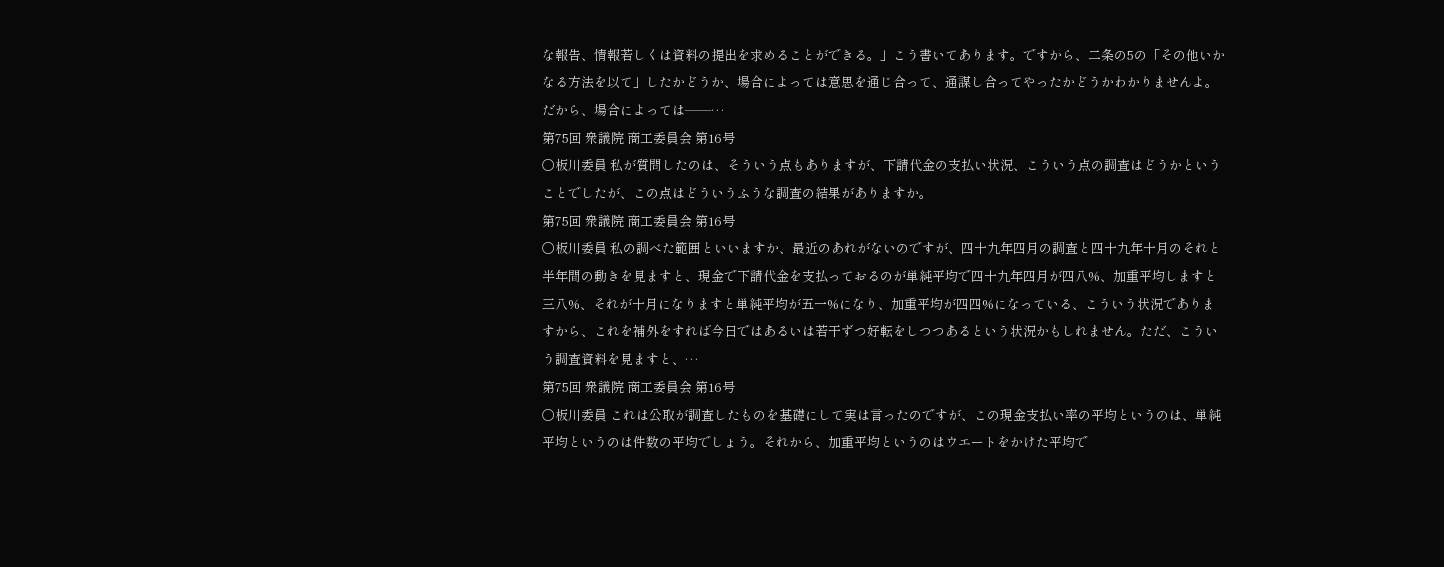な報告、情報若しくは資料の提出を求めることができる。」こう書いてあります。ですから、二条の5の「その他いかなる方法を以て」したかどうか、場合によっては意思を通じ合って、通謀し合ってやったかどうかわかりませんよ。だから、場合によっては——…
第75回 衆議院 商工委員会 第16号
○板川委員 私が質問したのは、そういう点もありますが、下請代金の支払い状況、こういう点の調査はどうかということでしたが、この点はどういうふうな調査の結果がありますか。
第75回 衆議院 商工委員会 第16号
○板川委員 私の調べた範囲といいますか、最近のあれがないのですが、四十九年四月の調査と四十九年十月のそれと半年間の動きを見ますと、現金で下請代金を支払っておるのが単純平均で四十九年四月が四八%、加重平均しますと三八%、それが十月になりますと単純平均が五一%になり、加重平均が四四%になっている、こういう状況でありますから、これを補外をすれば今日ではあるいは若干ずつ好転をしつつあるという状況かもしれません。ただ、こういう調査資料を見ますと、…
第75回 衆議院 商工委員会 第16号
○板川委員 これは公取が調査したものを基礎にして実は言ったのですが、この現金支払い率の平均というのは、単純平均というのは件数の平均でしょう。それから、加重平均というのはウエートをかけた平均で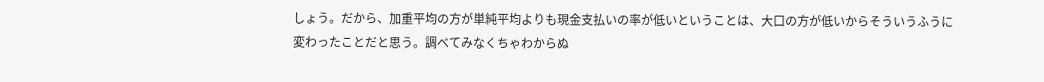しょう。だから、加重平均の方が単純平均よりも現金支払いの率が低いということは、大口の方が低いからそういうふうに変わったことだと思う。調べてみなくちゃわからぬ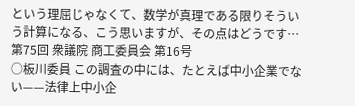という理屈じゃなくて、数学が真理である限りそういう計算になる、こう思いますが、その点はどうです…
第75回 衆議院 商工委員会 第16号
○板川委員 この調査の中には、たとえば中小企業でない——法律上中小企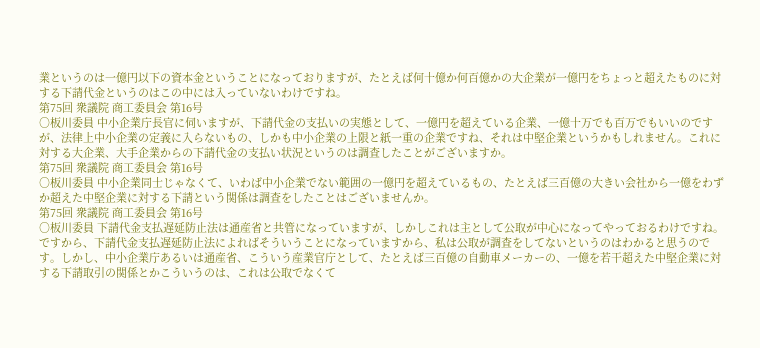業というのは一億円以下の資本金ということになっておりますが、たとえば何十億か何百億かの大企業が一億円をちょっと超えたものに対する下請代金というのはこの中には入っていないわけですね。
第75回 衆議院 商工委員会 第16号
○板川委員 中小企業庁長官に伺いますが、下請代金の支払いの実態として、一億円を超えている企業、一億十万でも百万でもいいのですが、法律上中小企業の定義に入らないもの、しかも中小企業の上限と紙一重の企業ですね、それは中堅企業というかもしれません。これに対する大企業、大手企業からの下請代金の支払い状況というのは調査したことがございますか。
第75回 衆議院 商工委員会 第16号
○板川委員 中小企業同士じゃなくて、いわば中小企業でない範囲の一億円を超えているもの、たとえば三百億の大きい会社から一億をわずか超えた中堅企業に対する下請という関係は調査をしたことはございませんか。
第75回 衆議院 商工委員会 第16号
○板川委員 下請代金支払遅延防止法は通産省と共管になっていますが、しかしこれは主として公取が中心になってやっておるわけですね。ですから、下請代金支払遅延防止法によればそういうことになっていますから、私は公取が調査をしてないというのはわかると思うのです。しかし、中小企業庁あるいは通産省、こういう産業官庁として、たとえば三百億の自動車メーカーの、一億を若干超えた中堅企業に対する下請取引の関係とかこういうのは、これは公取でなくて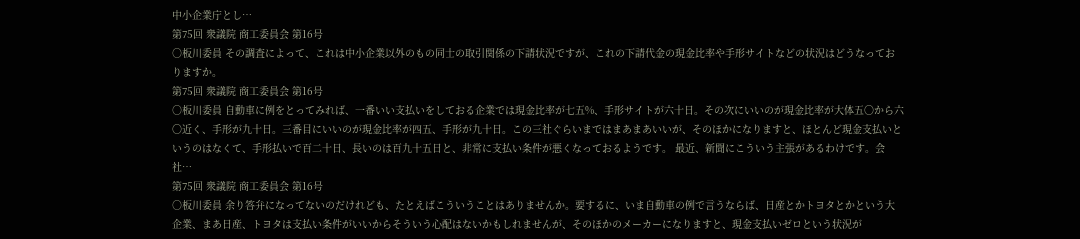中小企業庁とし…
第75回 衆議院 商工委員会 第16号
○板川委員 その調査によって、これは中小企業以外のもの同士の取引関係の下請状況ですが、これの下請代金の現金比率や手形サイトなどの状況はどうなっておりますか。
第75回 衆議院 商工委員会 第16号
○板川委員 自動車に例をとってみれば、一番いい支払いをしておる企業では現金比率が七五%、手形サイトが六十日。その次にいいのが現金比率が大体五〇から六〇近く、手形が九十日。三番目にいいのが現金比率が四五、手形が九十日。この三社ぐらいまではまあまあいいが、そのほかになりますと、ほとんど現金支払いというのはなくて、手形払いで百二十日、長いのは百九十五日と、非常に支払い条件が悪くなっておるようです。 最近、新聞にこういう主張があるわけです。会社…
第75回 衆議院 商工委員会 第16号
○板川委員 余り答弁になってないのだけれども、たとえばこういうことはありませんか。要するに、いま自動車の例で言うならば、日産とかトヨタとかという大企業、まあ日産、トヨタは支払い条件がいいからそういう心配はないかもしれませんが、そのほかのメーカーになりますと、現金支払いゼロという状況が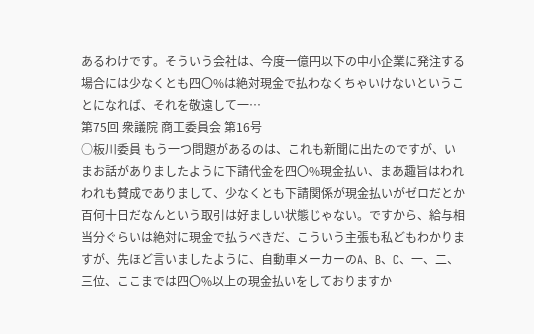あるわけです。そういう会社は、今度一億円以下の中小企業に発注する場合には少なくとも四〇%は絶対現金で払わなくちゃいけないということになれば、それを敬遠して一…
第75回 衆議院 商工委員会 第16号
○板川委員 もう一つ問題があるのは、これも新聞に出たのですが、いまお話がありましたように下請代金を四〇%現金払い、まあ趣旨はわれわれも賛成でありまして、少なくとも下請関係が現金払いがゼロだとか百何十日だなんという取引は好ましい状態じゃない。ですから、給与相当分ぐらいは絶対に現金で払うべきだ、こういう主張も私どもわかりますが、先ほど言いましたように、自動車メーカーのA、B、C、一、二、三位、ここまでは四〇%以上の現金払いをしておりますか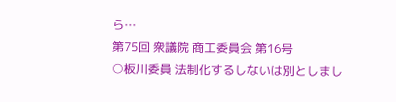ら…
第75回 衆議院 商工委員会 第16号
○板川委員 法制化するしないは別としまし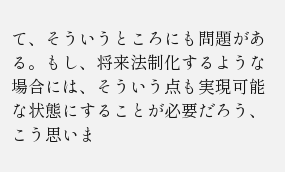て、そういうところにも問題がある。もし、将来法制化するような場合には、そういう点も実現可能な状態にすることが必要だろう、こう思いま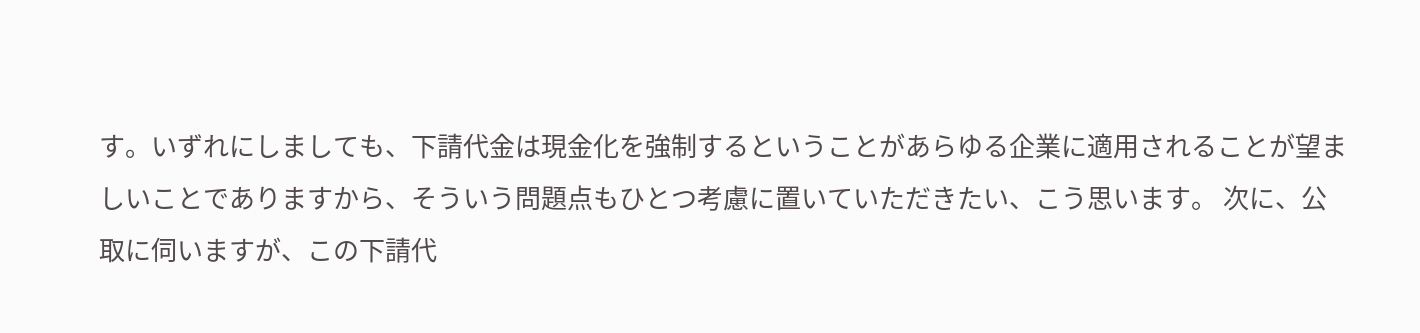す。いずれにしましても、下請代金は現金化を強制するということがあらゆる企業に適用されることが望ましいことでありますから、そういう問題点もひとつ考慮に置いていただきたい、こう思います。 次に、公取に伺いますが、この下請代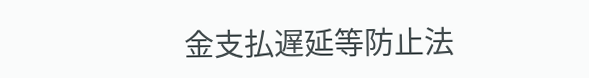金支払遅延等防止法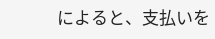によると、支払いを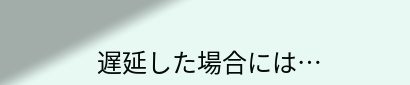遅延した場合には…